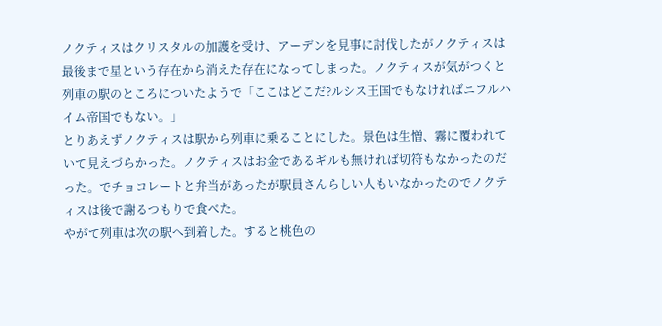ノクティスはクリスタルの加護を受け、アーデンを見事に討伐したがノクティスは最後まで星という存在から消えた存在になってしまった。ノクティスが気がつくと列車の駅のところについたようで「ここはどこだ?ルシス王国でもなければニフルハイム帝国でもない。」
とりあえずノクティスは駅から列車に乗ることにした。景色は生憎、霧に覆われていて見えづらかった。ノクティスはお金であるギルも無ければ切符もなかったのだった。でチョコレートと弁当があったが駅員さんらしい人もいなかったのでノクティスは後で謝るつもりで食べた。
やがて列車は次の駅へ到着した。すると桃色の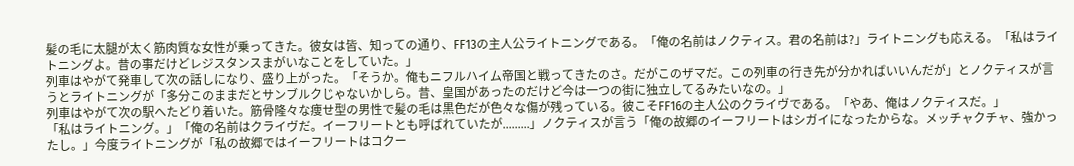髪の毛に太腿が太く筋肉質な女性が乗ってきた。彼女は皆、知っての通り、FF13の主人公ライトニングである。「俺の名前はノクティス。君の名前は?」ライトニングも応える。「私はライトニングよ。昔の事だけどレジスタンスまがいなことをしていた。」
列車はやがて発車して次の話しになり、盛り上がった。「そうか。俺もニフルハイム帝国と戦ってきたのさ。だがこのザマだ。この列車の行き先が分かればいいんだが」とノクティスが言うとライトニングが「多分このままだとサンブルクじゃないかしら。昔、皇国があったのだけど今は一つの街に独立してるみたいなの。」
列車はやがて次の駅へたどり着いた。筋骨隆々な痩せ型の男性で髪の毛は黒色だが色々な傷が残っている。彼こそFF16の主人公のクライヴである。「やあ、俺はノクティスだ。」
「私はライトニング。」「俺の名前はクライヴだ。イーフリートとも呼ばれていたが.........」ノクティスが言う「俺の故郷のイーフリートはシガイになったからな。メッチャクチャ、強かったし。」今度ライトニングが「私の故郷ではイーフリートはコクー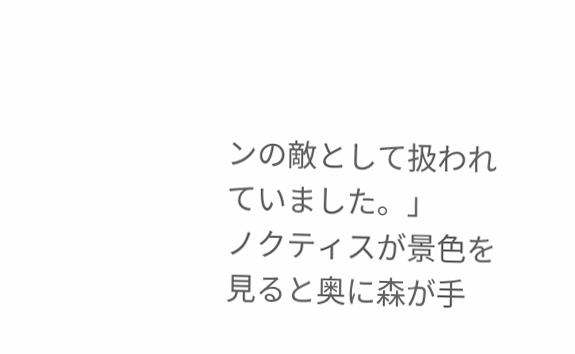ンの敵として扱われていました。」
ノクティスが景色を見ると奥に森が手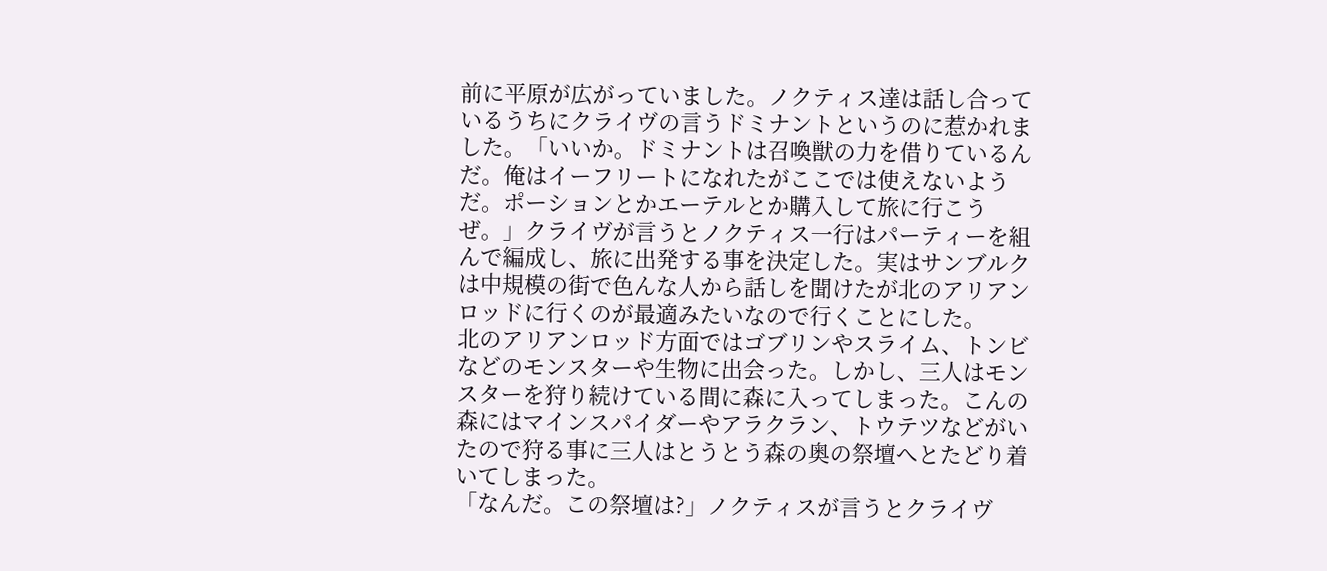前に平原が広がっていました。ノクティス達は話し合っているうちにクライヴの言うドミナントというのに惹かれました。「いいか。ドミナントは召喚獣の力を借りているんだ。俺はイーフリートになれたがここでは使えないようだ。ポーションとかエーテルとか購入して旅に行こうぜ。」クライヴが言うとノクティス一行はパーティーを組んで編成し、旅に出発する事を決定した。実はサンブルクは中規模の街で色んな人から話しを聞けたが北のアリアンロッドに行くのが最適みたいなので行くことにした。
北のアリアンロッド方面ではゴブリンやスライム、トンビなどのモンスターや生物に出会った。しかし、三人はモンスターを狩り続けている間に森に入ってしまった。こんの森にはマインスパイダーやアラクラン、トウテツなどがいたので狩る事に三人はとうとう森の奥の祭壇へとたどり着いてしまった。
「なんだ。この祭壇は?」ノクティスが言うとクライヴ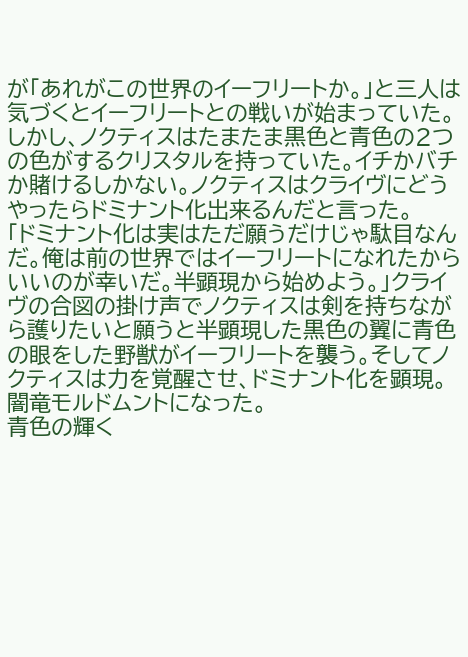が「あれがこの世界のイーフリートか。」と三人は気づくとイーフリートとの戦いが始まっていた。しかし、ノクティスはたまたま黒色と青色の2つの色がするクリスタルを持っていた。イチかバチか賭けるしかない。ノクティスはクライヴにどうやったらドミナント化出来るんだと言った。
「ドミナント化は実はただ願うだけじゃ駄目なんだ。俺は前の世界ではイーフリートになれたからいいのが幸いだ。半顕現から始めよう。」クライヴの合図の掛け声でノクティスは剣を持ちながら護りたいと願うと半顕現した黒色の翼に青色の眼をした野獣がイーフリートを襲う。そしてノクティスは力を覚醒させ、ドミナント化を顕現。闇竜モルドムントになった。
青色の輝く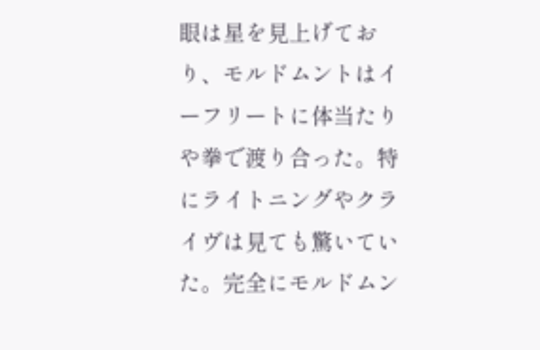眼は星を見上げており、モルドムントはイーフリートに体当たりや拳で渡り合った。特にライトニングやクライヴは見ても驚いていた。完全にモルドムン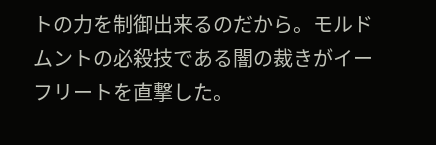トの力を制御出来るのだから。モルドムントの必殺技である闇の裁きがイーフリートを直撃した。